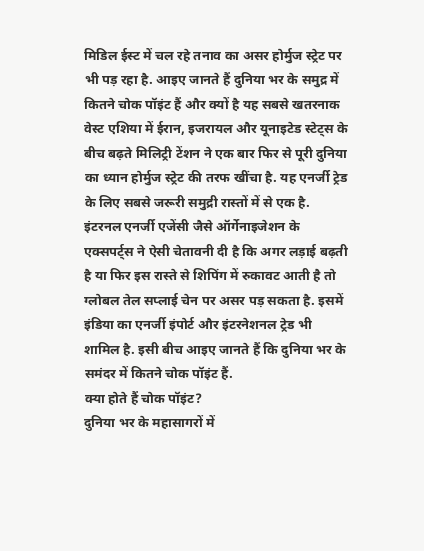मिडिल ईस्ट में चल रहे तनाव का असर होर्मुज स्ट्रेट पर भी पड़ रहा है. आइए जानते हैं दुनिया भर के समुद्र में कितने चोक पॉइंट हैं और क्यों है यह सबसे खतरनाक वेस्ट एशिया में ईरान, इजरायल और यूनाइटेड स्टेट्स के बीच बढ़ते मिलिट्री टेंशन ने एक बार फिर से पूरी दुनिया का ध्यान होर्मुज स्ट्रेट की तरफ खींचा है. यह एनर्जी ट्रेड के लिए सबसे जरूरी समुद्री रास्तों में से एक है. इंटरनल एनर्जी एजेंसी जैसे ऑर्गेनाइजेशन के एक्सपर्ट्स ने ऐसी चेतावनी दी है कि अगर लड़ाई बढ़ती है या फिर इस रास्ते से शिपिंग में रुकावट आती है तो ग्लोबल तेल सप्लाई चेन पर असर पड़ सकता है. इसमें इंडिया का एनर्जी इंपोर्ट और इंटरनेशनल ट्रेड भी शामिल है. इसी बीच आइए जानते हैं कि दुनिया भर के समंदर में कितने चोक पॉइंट हैं.
क्या होते हैं चोक पॉइंट?
दुनिया भर के महासागरों में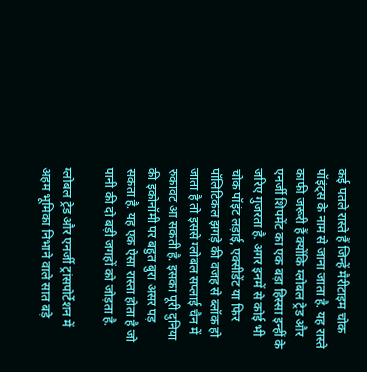कई पतले रास्ते हैं जिन्हें मैरीटाइम चोक पॉइंट्स के नाम से जाना जाता है. यह रास्ते काफी जरूरी हैं क्योंकि ग्लोबल ट्रेड और एनर्जी शिपमेंट का एक बड़ा हिस्सा इन्हीं के जरिए गुजरता है. अगर इनमें से कोई भी चोक पॉइंट लड़ाई, एक्सीडेंट या फिर पॉलिटिकल झगड़े की वजह से ब्लॉक हो जाता है तो इससे ग्लोबल सप्लाई चैन में रुकावट आ सकती है. इसका पूरी दुनिया की इकोनॉमी पर बहुत बुरा असर पड़ सकता है. यह एक ऐसा रास्ता होता है जो पानी की दो बड़ी जगहों को जोड़ता है.

ग्लोबल ट्रेड और एनर्जी ट्रांसपोर्टेशन में अहम भूमिका निभाने वाले सात बड़े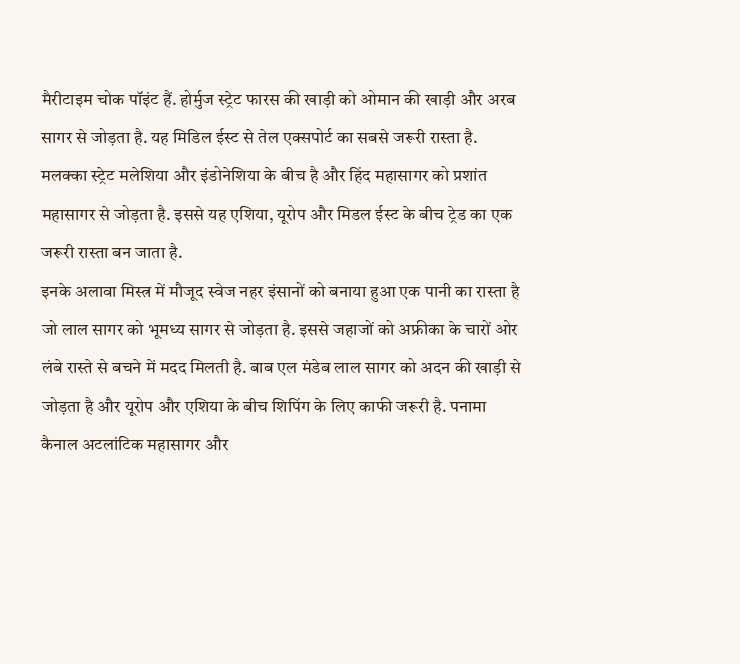मैरीटाइम चोक पॉइंट हैं. होर्मुज स्ट्रेट फारस की खाड़ी को ओमान की खाड़ी और अरब सागर से जोड़ता है. यह मिडिल ईस्ट से तेल एक्सपोर्ट का सबसे जरूरी रास्ता है. मलक्का स्ट्रेट मलेशिया और इंडोनेशिया के बीच है और हिंद महासागर को प्रशांत महासागर से जोड़ता है. इससे यह एशिया, यूरोप और मिडल ईस्ट के बीच ट्रेड का एक जरूरी रास्ता बन जाता है.
इनके अलावा मिस्त्र में मौजूद स्वेज नहर इंसानों को बनाया हुआ एक पानी का रास्ता है जो लाल सागर को भूमध्य सागर से जोड़ता है. इससे जहाजों को अफ्रीका के चारों ओर लंबे रास्ते से बचने में मदद मिलती है. बाब एल मंडेब लाल सागर को अदन की खाड़ी से जोड़ता है और यूरोप और एशिया के बीच शिपिंग के लिए काफी जरूरी है. पनामा कैनाल अटलांटिक महासागर और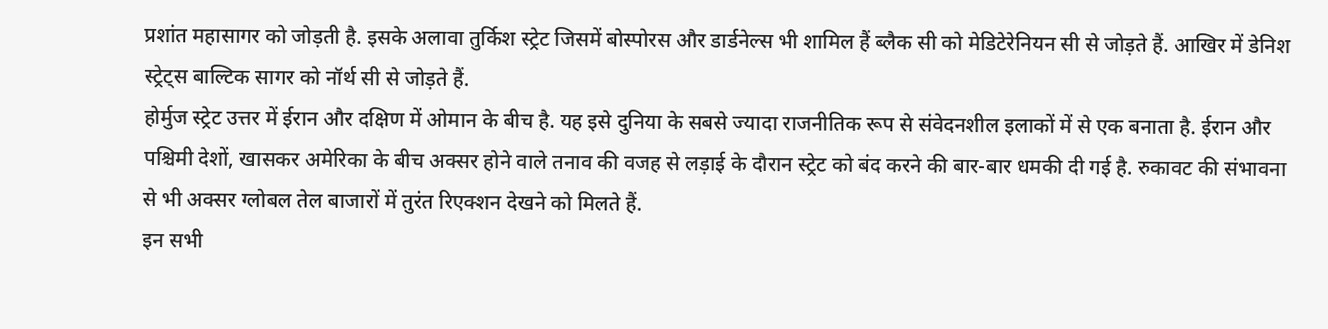प्रशांत महासागर को जोड़ती है. इसके अलावा तुर्किश स्ट्रेट जिसमें बोस्पोरस और डार्डनेल्स भी शामिल हैं ब्लैक सी को मेडिटेरेनियन सी से जोड़ते हैं. आखिर में डेनिश स्ट्रेट्स बाल्टिक सागर को नॉर्थ सी से जोड़ते हैं.
होर्मुज स्ट्रेट उत्तर में ईरान और दक्षिण में ओमान के बीच है. यह इसे दुनिया के सबसे ज्यादा राजनीतिक रूप से संवेदनशील इलाकों में से एक बनाता है. ईरान और पश्चिमी देशों, खासकर अमेरिका के बीच अक्सर होने वाले तनाव की वजह से लड़ाई के दौरान स्ट्रेट को बंद करने की बार-बार धमकी दी गई है. रुकावट की संभावना से भी अक्सर ग्लोबल तेल बाजारों में तुरंत रिएक्शन देखने को मिलते हैं.
इन सभी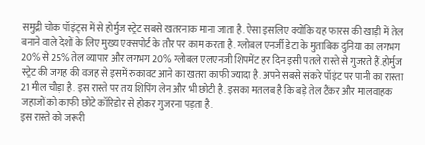समुद्री चोक पॉइंट्स में से होर्मुज स्ट्रेट सबसे खतरनाक माना जाता है. ऐसा इसलिए क्योंकि यह फारस की खाड़ी में तेल बनाने वाले देशों के लिए मुख्य एक्सपोर्ट के तौर पर काम करता है. ग्लोबल एनर्जी डेटा के मुताबिक दुनिया का लगभग 20% से 25% तेल व्यापार और लगभग 20% ग्लोबल एलएनजी शिपमेंट हर दिन इसी पतले रास्ते से गुजरते हैं.होर्मुज स्ट्रेट की जगह की वजह से इसमें रुकावट आने का खतरा काफी ज्यादा है. अपने सबसे संकरे पॉइंट पर पानी का रास्ता 21 मील चौड़ा है. इस रास्ते पर तय शिपिंग लेन और भी छोटी है. इसका मतलब है कि बड़े तेल टैंकर और मालवाहक जहाजों को काफी छोटे कॉरिडोर से होकर गुजरना पड़ता है.
इस रास्ते को जरूरी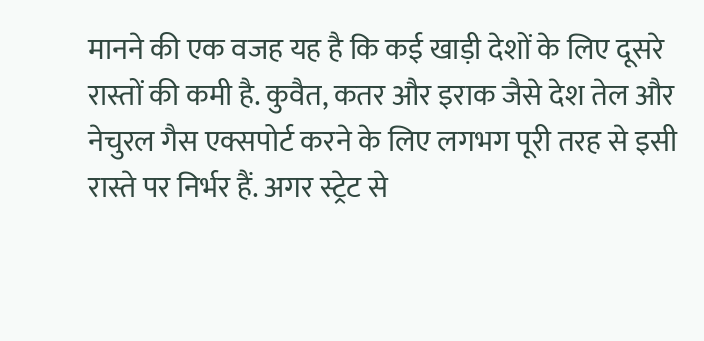मानने की एक वजह यह है कि कई खाड़ी देशों के लिए दूसरे रास्तों की कमी है. कुवैत, कतर और इराक जैसे देश तेल और नेचुरल गैस एक्सपोर्ट करने के लिए लगभग पूरी तरह से इसी रास्ते पर निर्भर हैं. अगर स्ट्रेट से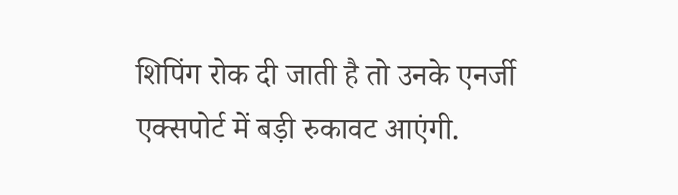शिपिंग रोक दी जाती है तो उनके एनर्जी एक्सपोर्ट में बड़ी रुकावट आएंगी.